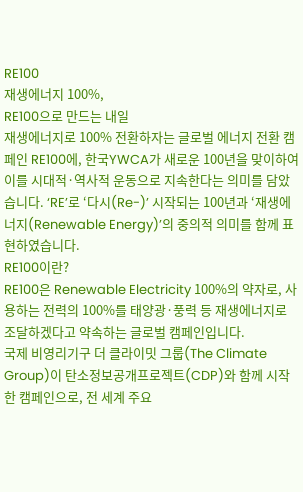RE100
재생에너지 100%,
RE100으로 만드는 내일
재생에너지로 100% 전환하자는 글로벌 에너지 전환 캠페인 RE100에, 한국YWCA가 새로운 100년을 맞이하여 이를 시대적·역사적 운동으로 지속한다는 의미를 담았습니다. ‘RE’로 ‘다시(Re-)’ 시작되는 100년과 ‘재생에너지(Renewable Energy)’의 중의적 의미를 함께 표현하였습니다.
RE100이란?
RE100은 Renewable Electricity 100%의 약자로, 사용하는 전력의 100%를 태양광·풍력 등 재생에너지로 조달하겠다고 약속하는 글로벌 캠페인입니다.
국제 비영리기구 더 클라이밋 그룹(The Climate Group)이 탄소정보공개프로젝트(CDP)와 함께 시작한 캠페인으로, 전 세계 주요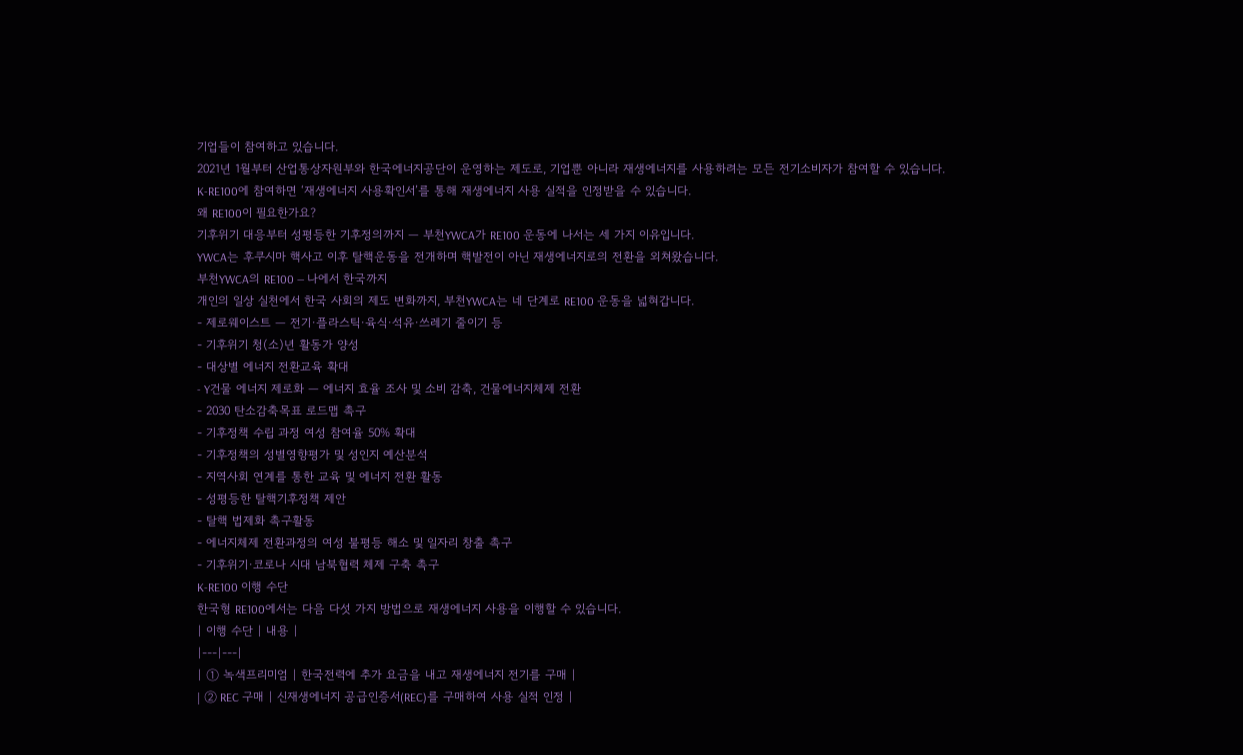기업들이 참여하고 있습니다.
2021년 1월부터 산업통상자원부와 한국에너지공단이 운영하는 제도로, 기업뿐 아니라 재생에너지를 사용하려는 모든 전기소비자가 참여할 수 있습니다.
K-RE100에 참여하면 ‘재생에너지 사용확인서’를 통해 재생에너지 사용 실적을 인정받을 수 있습니다.
왜 RE100이 필요한가요?
기후위기 대응부터 성평등한 기후정의까지 — 부천YWCA가 RE100 운동에 나서는 세 가지 이유입니다.
YWCA는 후쿠시마 핵사고 이후 탈핵운동을 전개하며 핵발전이 아닌 재생에너지로의 전환을 외쳐왔습니다.
부천YWCA의 RE100 — 나에서 한국까지
개인의 일상 실천에서 한국 사회의 제도 변화까지, 부천YWCA는 네 단계로 RE100 운동을 넓혀갑니다.
- 제로웨이스트 — 전기·플라스틱·육식·석유·쓰레기 줄이기 등
- 기후위기 청(소)년 활동가 양성
- 대상별 에너지 전환교육 확대
- Y건물 에너지 제로화 — 에너지 효율 조사 및 소비 감축, 건물에너지체제 전환
- 2030 탄소감축목표 로드맵 촉구
- 기후정책 수립 과정 여성 참여율 50% 확대
- 기후정책의 성별영향평가 및 성인지 예산분석
- 지역사회 연계를 통한 교육 및 에너지 전환 활동
- 성평등한 탈핵기후정책 제안
- 탈핵 법제화 촉구활동
- 에너지체제 전환과정의 여성 불평등 해소 및 일자리 창출 촉구
- 기후위기·코로나 시대 남북협력 체제 구축 촉구
K-RE100 이행 수단
한국형 RE100에서는 다음 다섯 가지 방법으로 재생에너지 사용을 이행할 수 있습니다.
| 이행 수단 | 내용 |
|---|---|
| ① 녹색프리미엄 | 한국전력에 추가 요금을 내고 재생에너지 전기를 구매 |
| ② REC 구매 | 신재생에너지 공급인증서(REC)를 구매하여 사용 실적 인정 |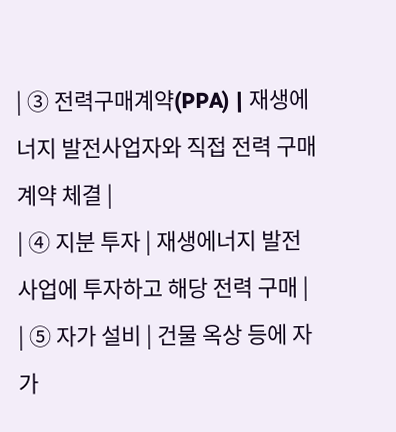| ③ 전력구매계약(PPA) | 재생에너지 발전사업자와 직접 전력 구매 계약 체결 |
| ④ 지분 투자 | 재생에너지 발전사업에 투자하고 해당 전력 구매 |
| ⑤ 자가 설비 | 건물 옥상 등에 자가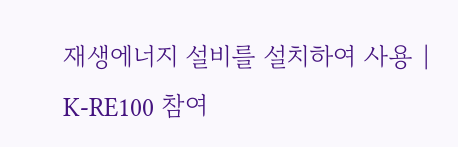재생에너지 설비를 설치하여 사용 |
K-RE100 참여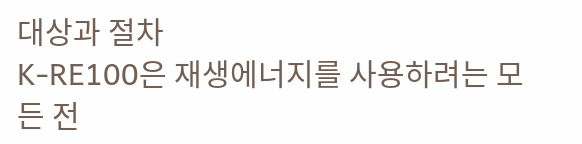대상과 절차
K-RE100은 재생에너지를 사용하려는 모든 전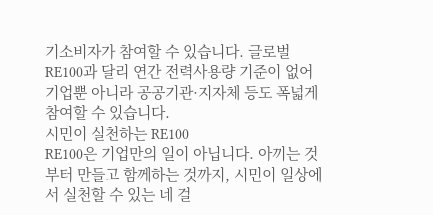기소비자가 참여할 수 있습니다. 글로벌 RE100과 달리 연간 전력사용량 기준이 없어 기업뿐 아니라 공공기관·지자체 등도 폭넓게 참여할 수 있습니다.
시민이 실천하는 RE100
RE100은 기업만의 일이 아닙니다. 아끼는 것부터 만들고 함께하는 것까지, 시민이 일상에서 실천할 수 있는 네 걸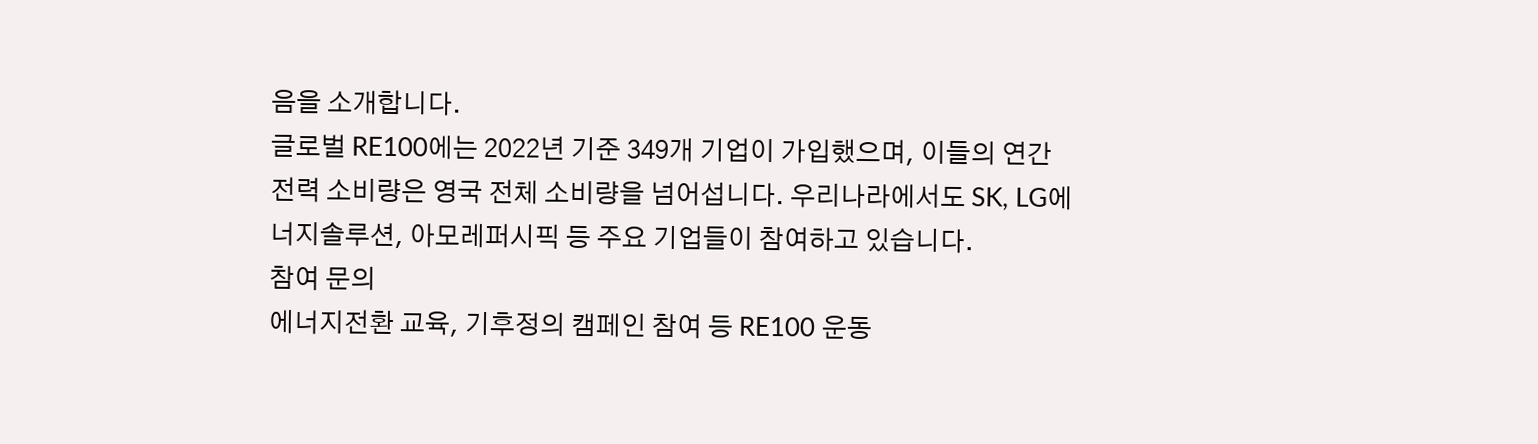음을 소개합니다.
글로벌 RE100에는 2022년 기준 349개 기업이 가입했으며, 이들의 연간 전력 소비량은 영국 전체 소비량을 넘어섭니다. 우리나라에서도 SK, LG에너지솔루션, 아모레퍼시픽 등 주요 기업들이 참여하고 있습니다.
참여 문의
에너지전환 교육, 기후정의 캠페인 참여 등 RE100 운동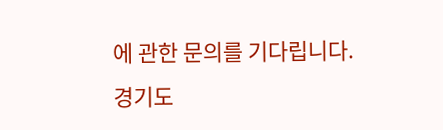에 관한 문의를 기다립니다.
경기도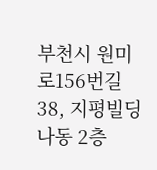부천시 원미로156번길 38, 지평빌딩 나동 2층